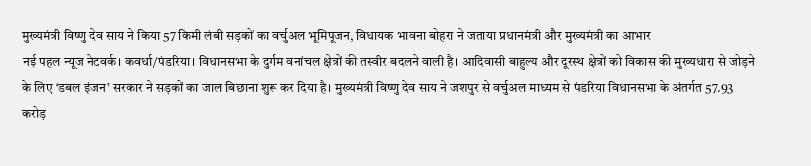मुख्यमंत्री विष्णु देव साय ने किया 57 किमी लंबी सड़कों का वर्चुअल भूमिपूजन, विधायक भावना बोहरा ने जताया प्रधानमंत्री और मुख्यमंत्री का आभार
नई पहल न्यूज नेटवर्क। कवर्धा/पंडरिया। विधानसभा के दुर्गम वनांचल क्षेत्रों की तस्वीर बदलने वाली है। आदिवासी बाहुल्य और दूरस्थ क्षेत्रों को विकास की मुख्यधारा से जोड़ने के लिए ‘डबल इंजन’ सरकार ने सड़कों का जाल बिछाना शुरू कर दिया है। मुख्यमंत्री विष्णु देव साय ने जशपुर से वर्चुअल माध्यम से पंडरिया विधानसभा के अंतर्गत 57.93 करोड़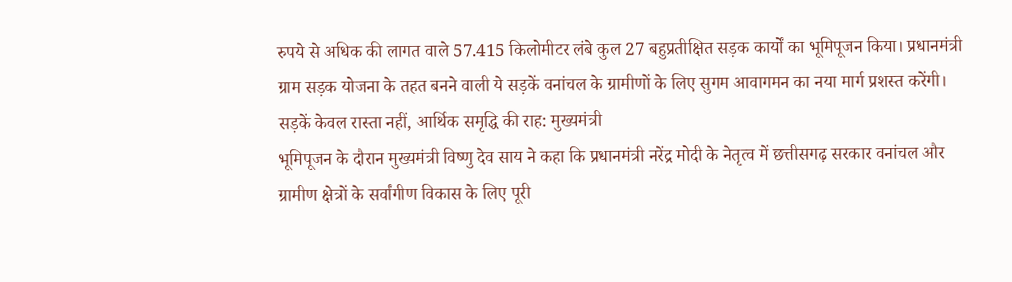रुपये से अधिक की लागत वाले 57.415 किलोमीटर लंबे कुल 27 बहुप्रतीक्षित सड़क कार्यों का भूमिपूजन किया। प्रधानमंत्री ग्राम सड़क योजना के तहत बनने वाली ये सड़कें वनांचल के ग्रामीणों के लिए सुगम आवागमन का नया मार्ग प्रशस्त करेंगी।
सड़कें केवल रास्ता नहीं, आर्थिक समृद्धि की राह: मुख्यमंत्री
भूमिपूजन के दौरान मुख्यमंत्री विष्णु देव साय ने कहा कि प्रधानमंत्री नरेंद्र मोदी के नेतृत्व में छत्तीसगढ़ सरकार वनांचल और ग्रामीण क्षेत्रों के सर्वांगीण विकास के लिए पूरी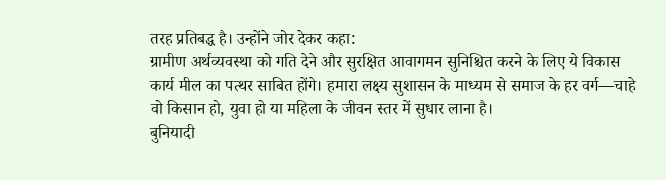तरह प्रतिबद्ध है। उन्होंने जोर देकर कहा:
ग्रामीण अर्थव्यवस्था को गति देने और सुरक्षित आवागमन सुनिश्चित करने के लिए ये विकास कार्य मील का पत्थर साबित होंगे। हमारा लक्ष्य सुशासन के माध्यम से समाज के हर वर्ग—चाहे वो किसान हो, युवा हो या महिला के जीवन स्तर में सुधार लाना है।
बुनियादी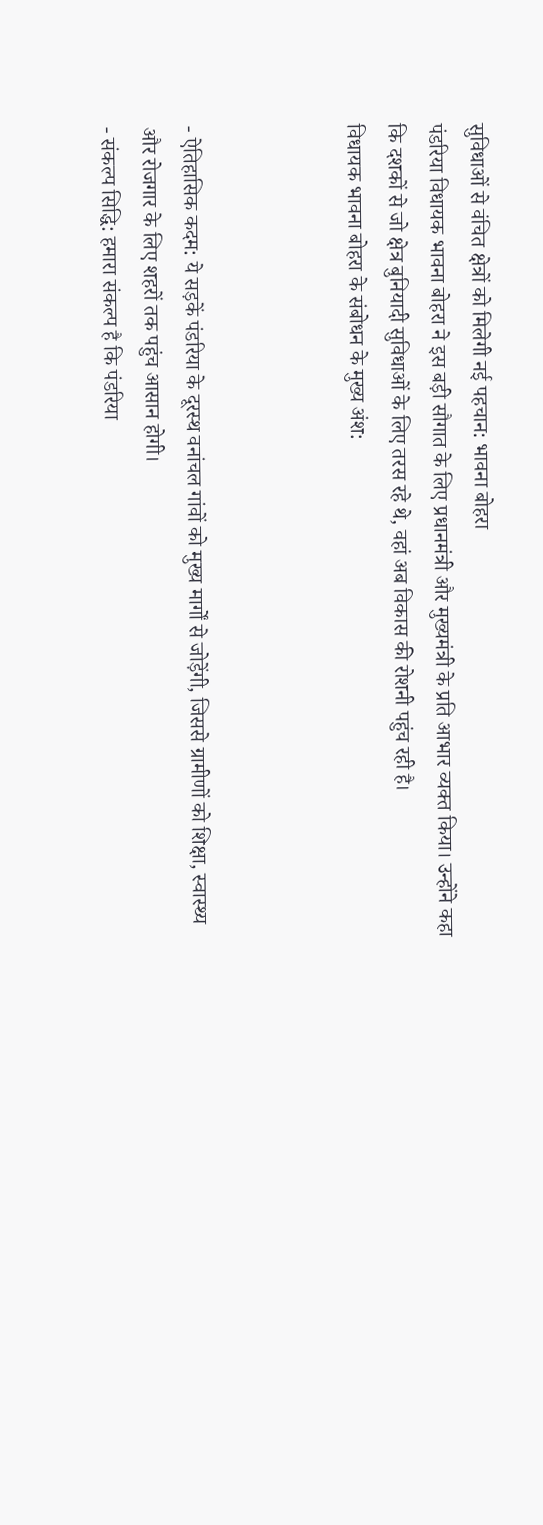सुविधाओं से वंचित क्षेत्रों को मिलेगी नई पहचान: भावना बोहरा
पंडरिया विधायक भावना बोहरा ने इस बड़ी सौगात के लिए प्रधानमंत्री और मुख्यमंत्री के प्रति आभार व्यक्त किया। उन्होंने कहा कि दशकों से जो क्षेत्र बुनियादी सुविधाओं के लिए तरस रहे थे, वहां अब विकास की रोशनी पहुंच रही है।
विधायक भावना बोहरा के संबोधन के मुख्य अंश:



- ऐतिहासिक कदम: ये सड़कें पंडरिया के दूरस्थ वनांचल गांवों को मुख्य मार्गों से जोड़ेंगी, जिससे ग्रामीणों को शिक्षा, स्वास्थ्य और रोजगार के लिए शहरों तक पहुंच आसान होगी।
- संकल्प सिद्धि: हमारा संकल्प है कि पंडरिया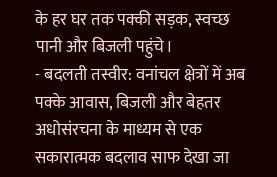के हर घर तक पक्की सड़क, स्वच्छ पानी और बिजली पहुंचे।
- बदलती तस्वीर: वनांचल क्षेत्रों में अब पक्के आवास, बिजली और बेहतर अधोसंरचना के माध्यम से एक सकारात्मक बदलाव साफ देखा जा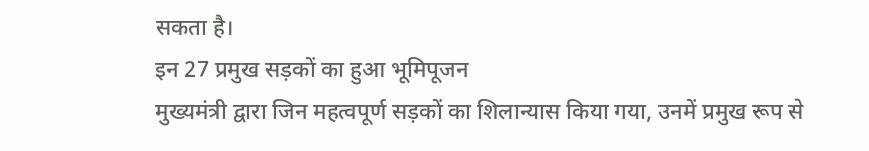सकता है।
इन 27 प्रमुख सड़कों का हुआ भूमिपूजन
मुख्यमंत्री द्वारा जिन महत्वपूर्ण सड़कों का शिलान्यास किया गया, उनमें प्रमुख रूप से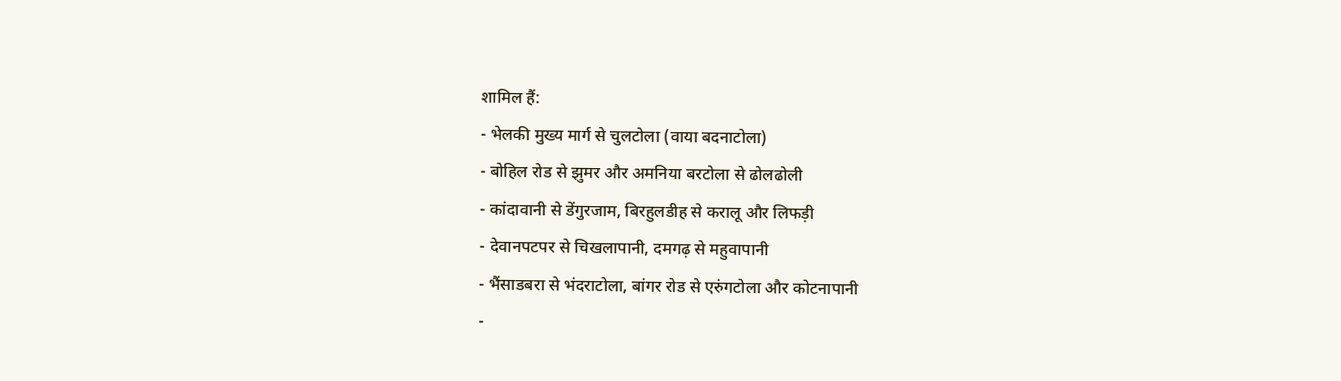शामिल हैं:
- भेलकी मुख्य मार्ग से चुलटोला (वाया बदनाटोला)
- बोहिल रोड से झुमर और अमनिया बरटोला से ढोलढोली
- कांदावानी से डेंगुरजाम, बिरहुलडीह से करालू और लिफड़ी
- देवानपटपर से चिखलापानी, दमगढ़ से महुवापानी
- भैंसाडबरा से भंदराटोला, बांगर रोड से एरुंगटोला और कोटनापानी
-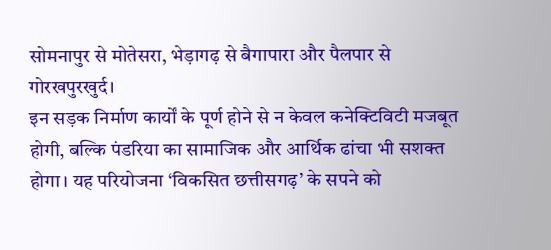सोमनापुर से मोतेसरा, भेड़ागढ़ से बैगापारा और पैलपार से गोरखपुरखुर्द।
इन सड़क निर्माण कार्यों के पूर्ण होने से न केवल कनेक्टिविटी मजबूत होगी, बल्कि पंडरिया का सामाजिक और आर्थिक ढांचा भी सशक्त होगा। यह परियोजना ‘विकसित छत्तीसगढ़’ के सपने को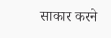साकार करने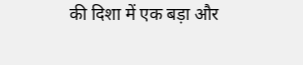की दिशा में एक बड़ा और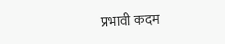प्रभावी कदम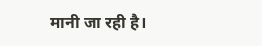मानी जा रही है।